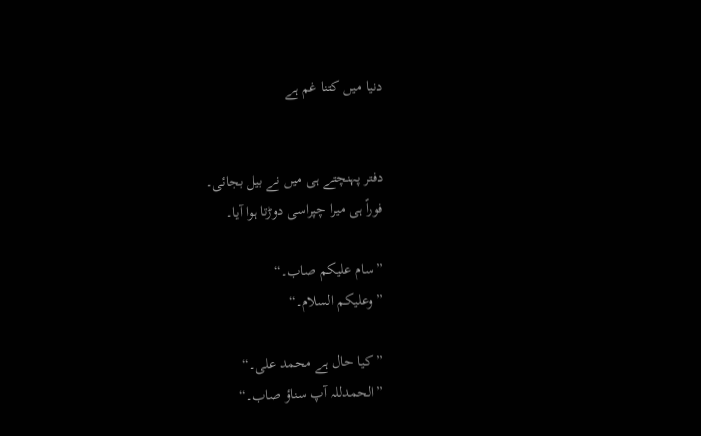دنیا میں کتنا غم ہے


دفتر پہنچتے ہی میں نے بیل بجائی۔
فوراً ہی میرا چپراسی دوڑتا ہوا آیا۔

”سام علیکم صاب۔“
”وعلیکم السلام۔“

”کیا حال ہے محمد علی۔“
”الحمدللہ آپ سناؤ صاب۔“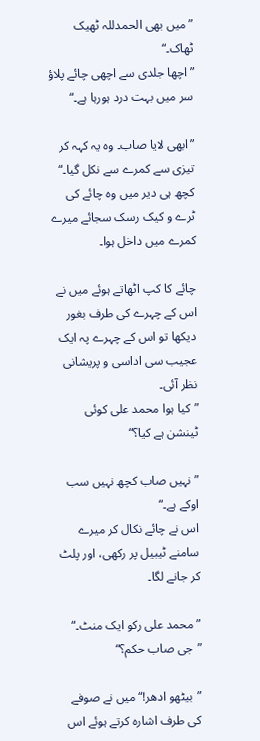”میں بھی الحمدللہ ٹھیک ٹھاک۔“
”اچھا جلدی سے اچھی چائے پلاؤ سر میں بہت درد ہورہا ہے۔“

”ابھی لایا صاب۔ وہ یہ کہہ کر تیزی سے کمرے سے نکل گیا۔“
کچھ ہی دیر میں وہ چائے کی ٹرے و کیک رسک سجائے میرے کمرے میں داخل ہوا۔

چائے کا کپ اٹھاتے ہوئے میں نے اس کے چہرے کی طرف بغور دیکھا تو اس کے چہرے پہ ایک عجیب سی اداسی و پریشانی نظر آئی۔
”کیا ہوا محمد علی کوئی ٹینشن ہے کیا؟“

”نہیں صاب کچھ نہیں سب اوکے ہے۔“
اس نے چائے نکال کر میرے سامنے ٹیبیل پر رکھی، اور پلٹ کر جانے لگا۔

”محمد علی رکو ایک منٹ۔“
”جی صاب حکم؟“

”بیٹھو ادھر!“ میں نے صوفے کی طرف اشارہ کرتے ہوئے اس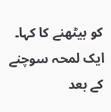کو بیٹھنے کا کہا۔
ایک لمحہ سوچنے کے بعد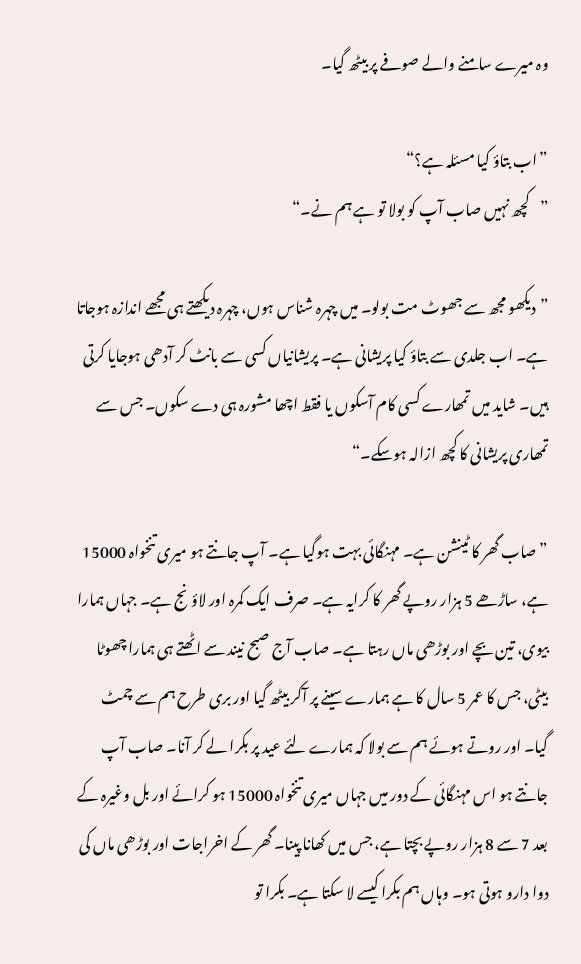وہ میرے سامنے والے صوفے پر بیٹھ گیا۔

”اب بتاؤ کیا مسئلہ ہے؟“
”کچھ نہیں صاب آپ کو بولا تو ہے ہم نے۔“

”دیکھو مجھ سے جھوٹ مت بولو۔ میں چہرہ شناس ہوں، چہرہ دیکھتے ہی مجھے اندازہ ہوجاتا ہے۔ اب جلدی سے بتاؤ کیا پریشانی ہے۔ پریشانیاں کسی سے بانٹ کر آدھی ہوجایا کرتی ہیں۔ شاید میں تمھارے کسی کام آسکوں یا فقط اچھا مشورہ ہی دے سکوں۔ جس سے تمھاری پریشانی کا کچھ ازالہ ہوسکے۔“

”صاب گھر کا ٹینشن ہے۔ مہنگائی بہت ہوگیا ہے۔ آپ جانتے ہو میری تنخواہ 15000 ہے، ساڑھے 5 ہزار روپے گھر کا کرایہ ہے۔ صرف ایک کمرہ اور لاؤنج ہے۔ جہاں ہمارا بیوی، تین بچے اور بوڑھی ماں رہتا ہے۔ صاب آج صبح نیند سے اٹھتے ہی ہمارا چھوٹا بیٹی، جس کا عمر 5 سال کا ہے ہمارے سینے پر آکر بیٹھ گیا اور بری طرح ہم سے چمٹ گیا۔ اور روتے ہوئے ہم سے بولا کہ ہمارے لئے عید پر بکرا لے کر آنا۔ صاب آپ جانتے ہو اس مہنگائی کے دور میں جہاں میری تنخواہ 15000 ہو کرائے اور بل وغیرہ کے بعد 7 سے 8 ہزار روپے بچتا ہے، جس میں کھانا پینا۔ گھر کے اخراجات اور بوڑھی ماں کی دوا دارو ہوتی ہو۔ وہاں ہم بکرا کیسے لا سکتا ہے۔ بکرا تو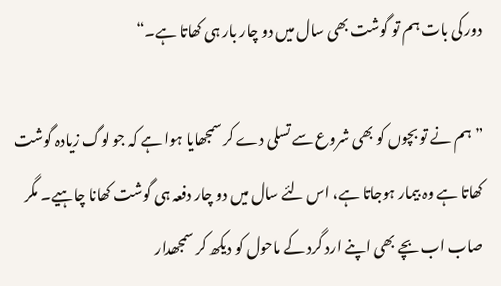دور کی بات ہم تو گوشت بھی سال میں دو چار بار ہی کھاتا ہے۔“

”ہم نے تو بچوں کو بھی شروع سے تسلی دے کر سمجھایا ہوا ہے کہ جو لوگ زیادہ گوشت کھاتا ہے وہ بیمار ہوجاتا ہے، اس لئے سال میں دو چار دفعہ ہی گوشت کھانا چاہیے۔ مگر صاب اب بچے بھی اپنے ارد گرد کے ماحول کو دیکھ کر سمجھدار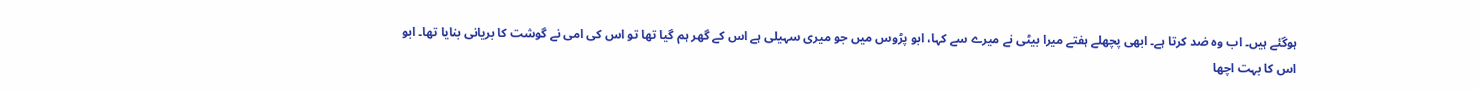ہوگئے ہیں۔ اب وہ ضد کرتا ہے۔ ابھی پچھلے ہفتے میرا بیٹی نے میرے سے کہا، ابو پڑوس میں جو میری سہیلی ہے اس کے گھر ہم گیا تھا تو اس کی امی نے گوشت کا بریانی بنایا تھا۔ ابو اس کا بہت اچھا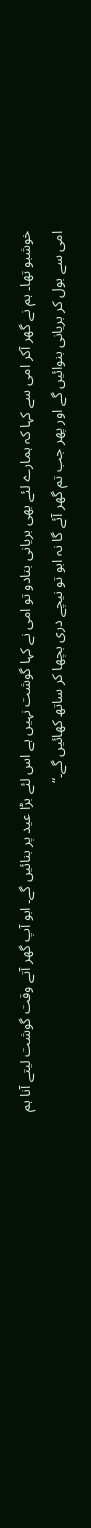خوشبو تھا۔ ہم نے گھر آکر امی سے کہا کہ ہمارے لئے بھی بریانی بنادو تو امی نے کہا گوشت نہیں ہے اس لئے بڑا عید پر بنائیں گے۔ ابو آپ گھر آتے وقت گوشت لیتے آنا ہم امی سے بول کر بریانی بنوائیں گے اور پھر جب تم گھر آئے گا نہ ابو تو نیچے دری بچھا کر ساتھ کھائیں گے۔“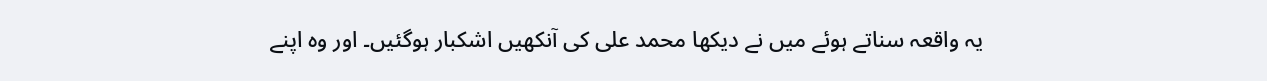یہ واقعہ سناتے ہوئے میں نے دیکھا محمد علی کی آنکھیں اشکبار ہوگئیں۔ اور وہ اپنے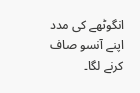انگوٹھے کی مدد اپنے آنسو صاف کرنے لگا۔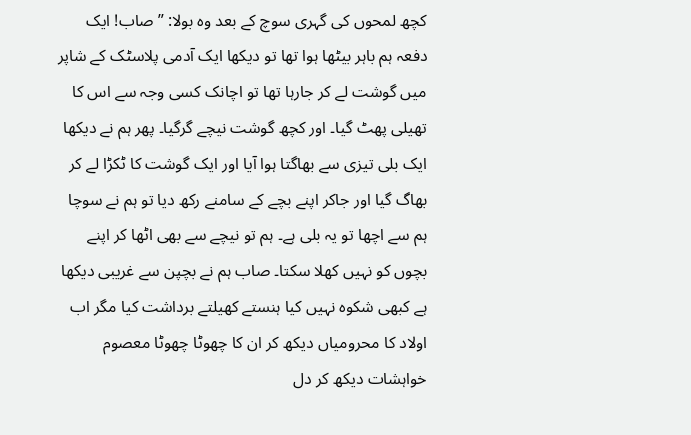کچھ لمحوں کی گہری سوچ کے بعد وہ بولا: ”صاب! ایک دفعہ ہم باہر بیٹھا ہوا تھا تو دیکھا ایک آدمی پلاسٹک کے شاپر میں گوشت لے کر جارہا تھا تو اچانک کسی وجہ سے اس کا تھیلی پھٹ گیا۔ اور کچھ گوشت نیچے گرگیا۔ پھر ہم نے دیکھا ایک بلی تیزی سے بھاگتا ہوا آیا اور ایک گوشت کا ٹکڑا لے کر بھاگ گیا اور جاکر اپنے بچے کے سامنے رکھ دیا تو ہم نے سوچا ہم سے اچھا تو یہ بلی ہے۔ ہم تو نیچے سے بھی اٹھا کر اپنے بچوں کو نہیں کھلا سکتا۔ صاب ہم نے بچپن سے غریبی دیکھا ہے کبھی شکوہ نہیں کیا ہنستے کھیلتے برداشت کیا مگر اب اولاد کا محرومیاں دیکھ کر ان کا چھوٹا چھوٹا معصوم خواہشات دیکھ کر دل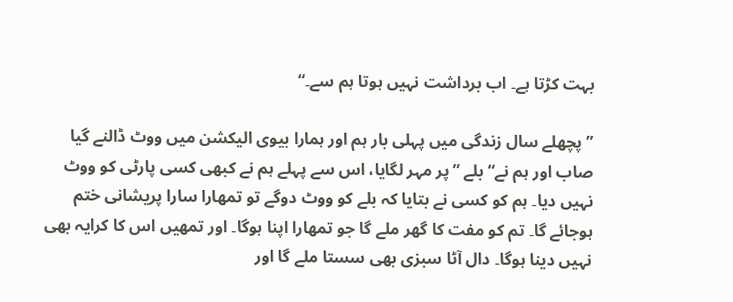بہت کڑتا ہے۔ اب برداشت نہیں ہوتا ہم سے۔“

”پچھلے سال زندگی میں پہلی بار ہم اور ہمارا بیوی الیکشن میں ووٹ ڈالنے گیا صاب اور ہم نے“ بلے ”پر مہر لگایا، اس سے پہلے ہم نے کبھی کسی پارٹی کو ووٹ نہیں دیا۔ ہم کو کسی نے بتایا کہ بلے کو ووٹ دوگے تو تمھارا سارا پریشانی ختم ہوجائے گا۔ تم کو مفت کا گھر ملے گا جو تمھارا اپنا ہوگا۔ اور تمھیں اس کا کرایہ بھی نہیں دینا ہوگا۔ دال آٹا سبزی بھی سستا ملے گا اور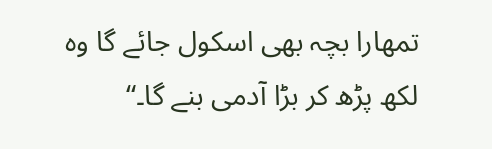تمھارا بچہ بھی اسکول جائے گا وہ لکھ پڑھ کر بڑا آدمی بنے گا۔“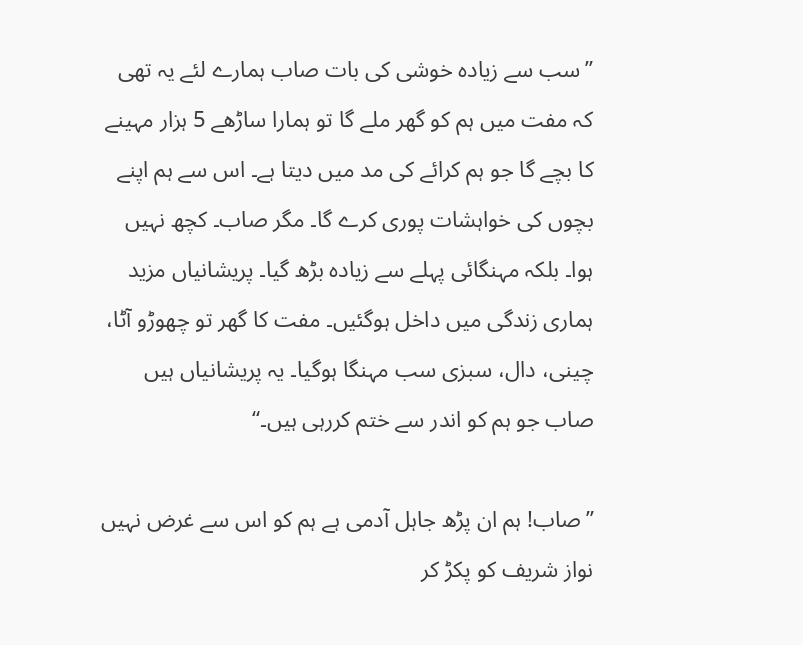”سب سے زیادہ خوشی کی بات صاب ہمارے لئے یہ تھی کہ مفت میں ہم کو گھر ملے گا تو ہمارا ساڑھے 5 ہزار مہینے کا بچے گا جو ہم کرائے کی مد میں دیتا ہے۔ اس سے ہم اپنے بچوں کی خواہشات پوری کرے گا۔ مگر صاب۔ کچھ نہیں ہوا۔ بلکہ مہنگائی پہلے سے زیادہ بڑھ گیا۔ پریشانیاں مزید ہماری زندگی میں داخل ہوگئیں۔ مفت کا گھر تو چھوڑو آٹا، چینی، دال، سبزی سب مہنگا ہوگیا۔ یہ پریشانیاں ہیں صاب جو ہم کو اندر سے ختم کررہی ہیں۔“

”صاب! ہم ان پڑھ جاہل آدمی ہے ہم کو اس سے غرض نہیں نواز شریف کو پکڑ کر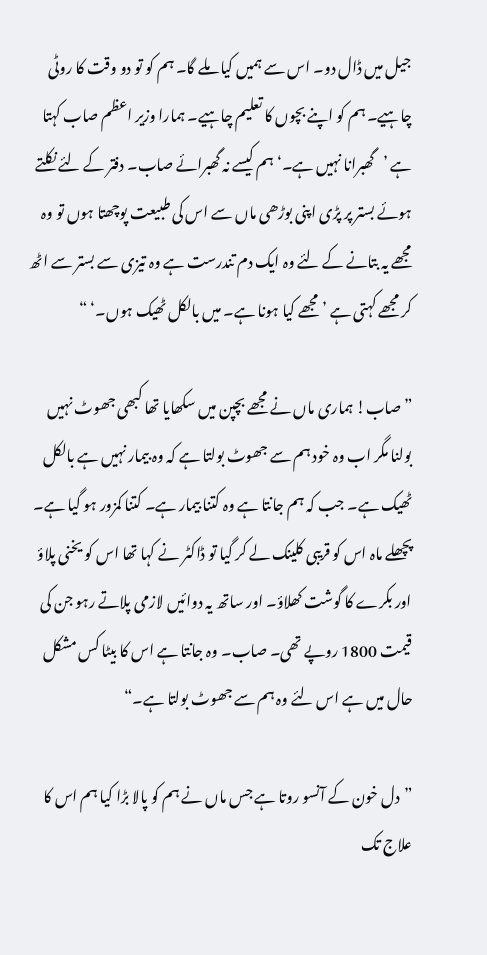جیل میں ڈال دو۔ اس سے ہمیں کیا ملے گا۔ ہم کو تو دو وقت کا روٹی چاہیے۔ ہم کو اپنے بچوں کا تعلیم چاہیے۔ ہمارا وزیر اعظم صاب کہتا ہے ’گھبرانا نہیں ہے۔‘ ہم کیسے نہ گھبرائے صاب۔ دفتر کے لئے نکلتے ہوئے بستر پر پڑی اپنی بوڑھی ماں سے اس کی طبیعت پوچھتا ہوں تو وہ مجھے یہ بتانے کے لئے وہ ایک دم تندرست ہے وہ تیزی سے بستر سے اٹھ کر مجھے کہتی ہے ’مجھے کیا ہونا ہے۔ میں بالکل ٹھیک ہوں۔‘ “

”صاب! ہماری ماں نے مجھے بچپن میں سکھایا تھا کبھی جھوٹ نہیں بولنا مگر اب وہ خود ہم سے جھوٹ بولتا ہے کہ وہ بیمار نہیں ہے بالکل ٹھیک ہے۔ جب کہ ہم جانتا ہے وہ کتنا بیمار ہے۔ کتنا کمزور ہو گیا ہے۔ پچھلے ماہ اس کو قریبی کلینک لے کر گیا تو ڈاکٹر نے کہا تھا اس کو یخنی پلاؤ اور بکرے کا گوشت کھلاؤ۔ اور ساتھ یہ دوائیں لازمی پلاتے رہو جن کی قیمت 1800 روپے تھی۔ صاب۔ وہ جانتا ہے اس کا بیٹا کس مشکل حال میں ہے اس لئے وہ ہم سے جھوٹ بولتا ہے۔“

”دل خون کے آنسو روتا ہے جس ماں نے ہم کو پالا بڑا کیا ہم اس کا علاج تک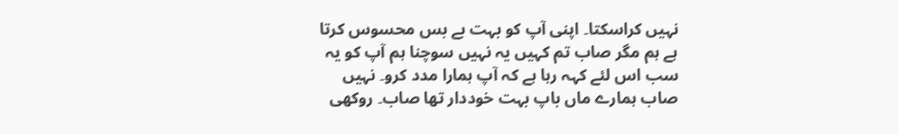نہیں کراسکتا۔ اپنی آپ کو بہت بے بس محسوس کرتا ہے ہم مگر صاب تم کہیں یہ نہیں سوچنا ہم آپ کو یہ سب اس لئے کہہ رہا ہے کہ آپ ہمارا مدد کرو۔ نہیں صاب ہمارے ماں باپ بہت خوددار تھا صاب۔ روکھی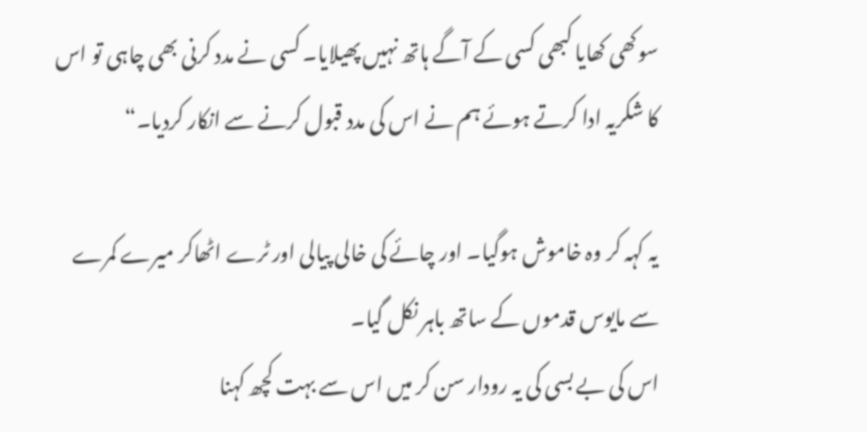سوکھی کھایا کبھی کسی کے آگے ہاتھ نہیں پھیلایا۔ کسی نے مدد کرنی بھی چاہی تو اس کا شکریہ ادا کرتے ہوئے ہم نے اس کی مدد قبول کرنے سے انکار کردیا۔“

یہ کہہ کر وہ خاموش ہوگیا۔ اور چائے کی خالی پیالی اور ٹرے اٹھاکر میرے کمرے سے مایوس قدموں کے ساتھ باہر نکل گیا۔
اس کی بے بسی کی یہ رودار سن کر میں اس سے بہت کچھ کہنا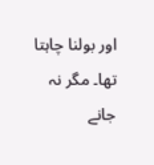اور بولنا چاہتا تھا۔ مگر نہ جانے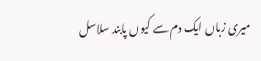میری زباں ایک دم سے کیوں پابند سلاسل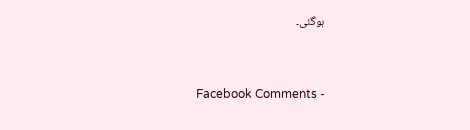ہوگئی۔


Facebook Comments -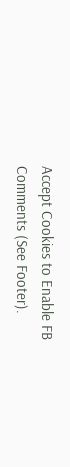Accept Cookies to Enable FB Comments (See Footer).